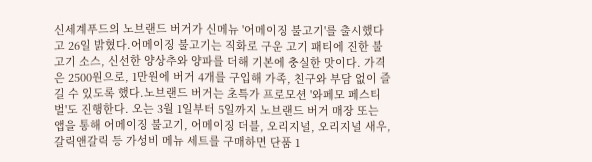신세계푸드의 노브랜드 버거가 신메뉴 '어메이징 불고기'를 출시했다고 26일 밝혔다.어메이징 불고기는 직화로 구운 고기 패티에 진한 불고기 소스, 신선한 양상추와 양파를 더해 기본에 충실한 맛이다. 가격은 2500원으로, 1만원에 버거 4개를 구입해 가족, 친구와 부담 없이 즐길 수 있도록 했다.노브랜드 버거는 초특가 프로모션 '와페모 페스티벌'도 진행한다. 오는 3월 1일부터 5일까지 노브랜드 버거 매장 또는 앱을 통해 어메이징 불고기, 어메이징 더블, 오리지널, 오리지널 새우, 갈릭앤갈릭 등 가성비 메뉴 세트를 구매하면 단품 1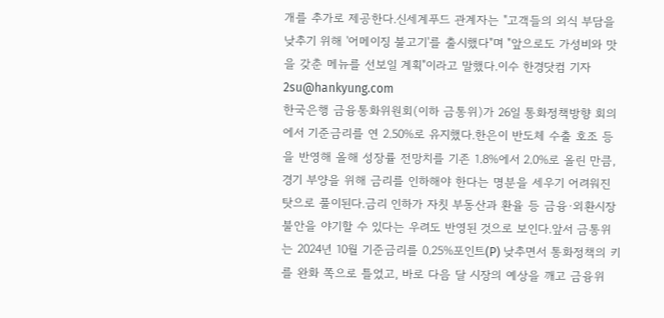개를 추가로 제공한다.신세계푸드 관계자는 "고객들의 외식 부담을 낮추기 위해 '어메이징 불고기'를 출시했다"며 "앞으로도 가성비와 맛을 갖춘 메뉴를 선보일 계획"이라고 말했다.이수 한경닷컴 기자 2su@hankyung.com
한국은행 금융통화위원회(이하 금통위)가 26일 통화정책방향 회의에서 기준금리를 연 2.50%로 유지했다.한은이 반도체 수출 호조 등을 반영해 올해 성장률 전망치를 기존 1.8%에서 2.0%로 올린 만큼, 경기 부양을 위해 금리를 인하해야 한다는 명분을 세우기 어려워진 탓으로 풀이된다.금리 인하가 자칫 부동산과 환율 등 금융·외환시장 불안을 야기할 수 있다는 우려도 반영된 것으로 보인다.앞서 금통위는 2024년 10월 기준금리를 0.25%포인트(P) 낮추면서 통화정책의 키를 완화 쪽으로 틀었고, 바로 다음 달 시장의 예상을 깨고 금융위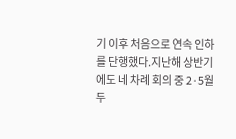기 이후 처음으로 연속 인하를 단행했다.지난해 상반기에도 네 차례 회의 중 2·5월 두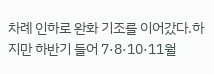차례 인하로 완화 기조를 이어갔다.하지만 하반기 들어 7·8·10·11월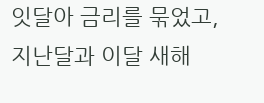잇달아 금리를 묶었고, 지난달과 이달 새해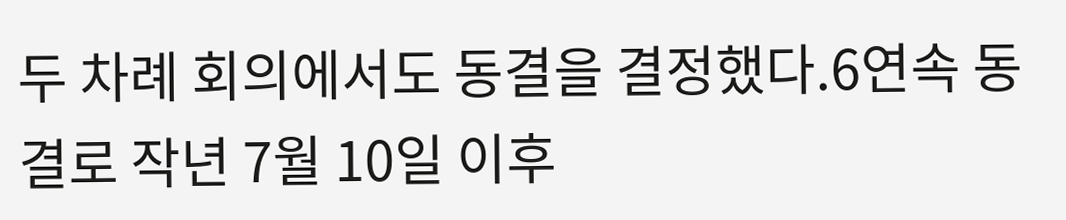두 차례 회의에서도 동결을 결정했다.6연속 동결로 작년 7월 10일 이후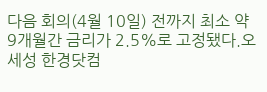다음 회의(4월 10일) 전까지 최소 약 9개월간 금리가 2.5%로 고정됐다.오세성 한경닷컴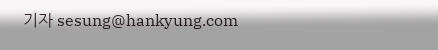기자 sesung@hankyung.com